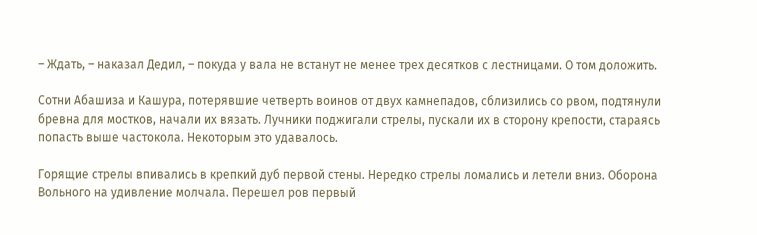– Ждать, – наказал Дедил, – покуда у вала не встанут не менее трех десятков с лестницами. О том доложить.

Сотни Абашиза и Кашура, потерявшие четверть воинов от двух камнепадов, сблизились со рвом, подтянули бревна для мостков, начали их вязать. Лучники поджигали стрелы, пускали их в сторону крепости, стараясь попасть выше частокола. Некоторым это удавалось.

Горящие стрелы впивались в крепкий дуб первой стены. Нередко стрелы ломались и летели вниз. Оборона Вольного на удивление молчала. Перешел ров первый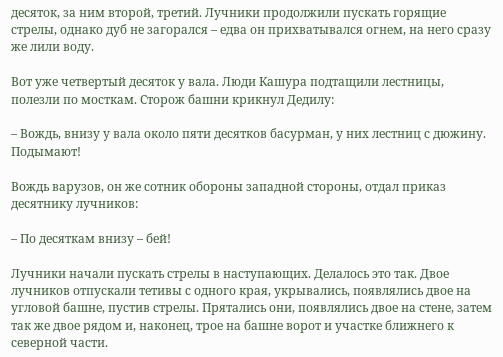десяток, за ним второй, третий. Лучники продолжили пускать горящие стрелы, однако дуб не загорался – едва он прихватывался огнем, на него сразу же лили воду.

Вот уже четвертый десяток у вала. Люди Кашура подтащили лестницы, полезли по мосткам. Сторож башни крикнул Дедилу:

– Вождь, внизу у вала около пяти десятков басурман, у них лестниц с дюжину. Подымают!

Вождь варузов, он же сотник обороны западной стороны, отдал приказ десятнику лучников:

– По десяткам внизу – бей!

Лучники начали пускать стрелы в наступающих. Делалось это так. Двое лучников отпускали тетивы с одного края, укрывались, появлялись двое на угловой башне, пустив стрелы. Прятались они, появлялись двое на стене, затем так же двое рядом и, наконец, трое на башне ворот и участке ближнего к северной части.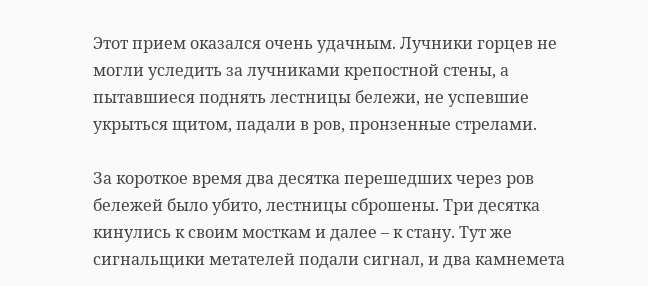Этот прием оказался очень удачным. Лучники горцев не могли уследить за лучниками крепостной стены, а пытавшиеся поднять лестницы бележи, не успевшие укрыться щитом, падали в ров, пронзенные стрелами.

За короткое время два десятка перешедших через ров бележей было убито, лестницы сброшены. Три десятка кинулись к своим мосткам и далее – к стану. Тут же сигнальщики метателей подали сигнал, и два камнемета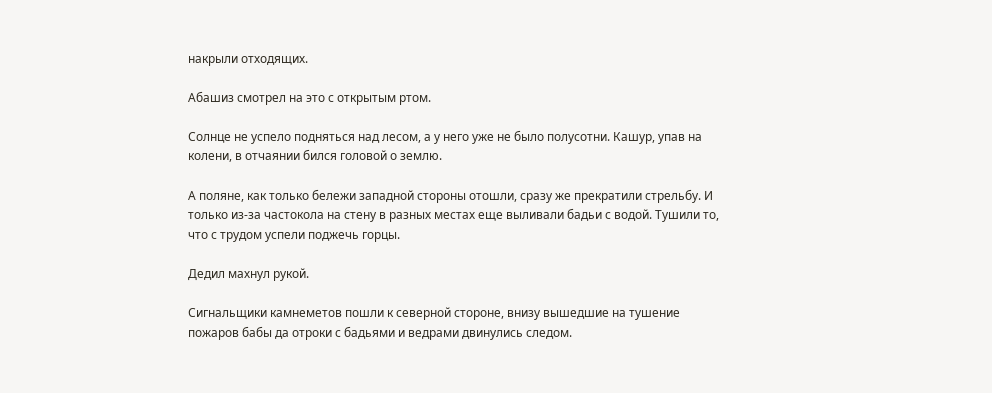накрыли отходящих.

Абашиз смотрел на это с открытым ртом.

Солнце не успело подняться над лесом, а у него уже не было полусотни. Кашур, упав на колени, в отчаянии бился головой о землю.

А поляне, как только бележи западной стороны отошли, сразу же прекратили стрельбу. И только из-за частокола на стену в разных местах еще выливали бадьи с водой. Тушили то, что с трудом успели поджечь горцы.

Дедил махнул рукой.

Сигнальщики камнеметов пошли к северной стороне, внизу вышедшие на тушение пожаров бабы да отроки с бадьями и ведрами двинулись следом.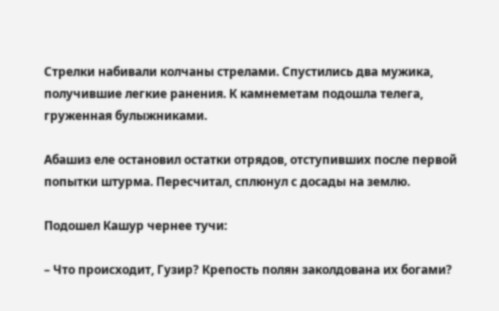Стрелки набивали колчаны стрелами. Спустились два мужика, получившие легкие ранения. К камнеметам подошла телега, груженная булыжниками.

Абашиз еле остановил остатки отрядов, отступивших после первой попытки штурма. Пересчитал, сплюнул с досады на землю.

Подошел Кашур чернее тучи:

– Что происходит, Гузир? Крепость полян заколдована их богами?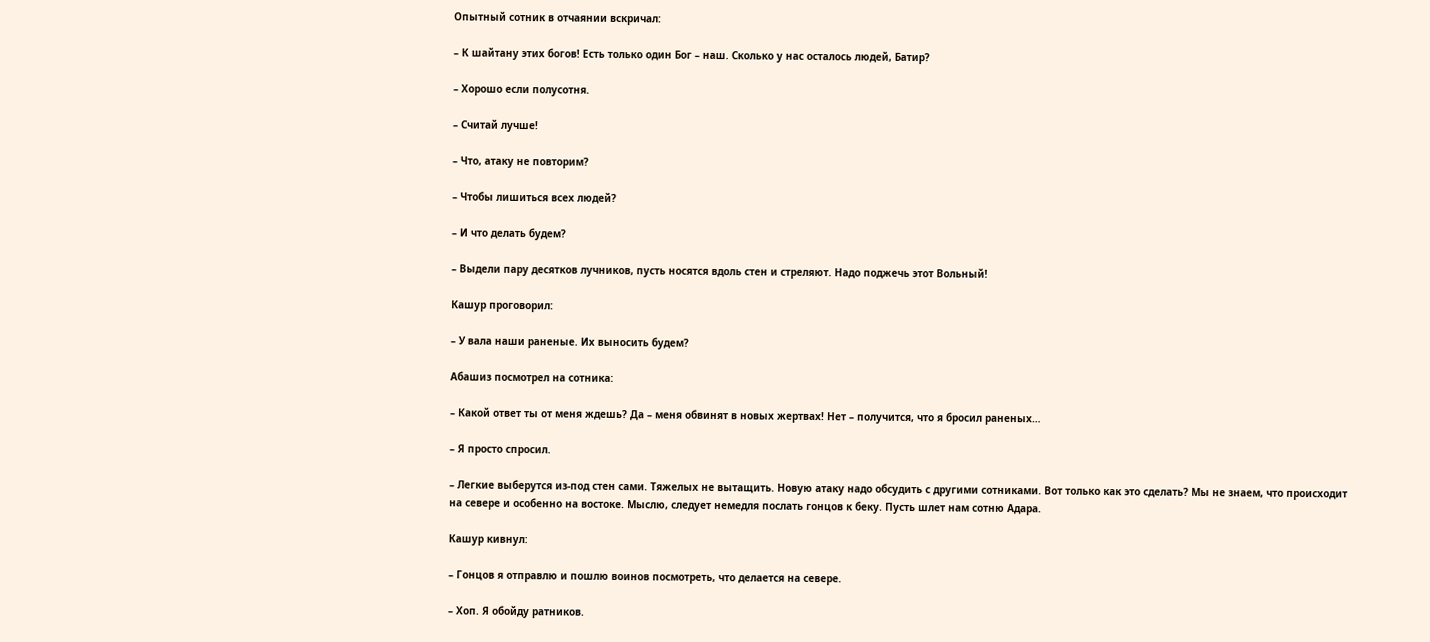Опытный сотник в отчаянии вскричал:

– К шайтану этих богов! Есть только один Бог – наш. Сколько у нас осталось людей, Батир?

– Хорошо если полусотня.

– Считай лучше!

– Что, атаку не повторим?

– Чтобы лишиться всех людей?

– И что делать будем?

– Выдели пару десятков лучников, пусть носятся вдоль стен и стреляют. Надо поджечь этот Вольный!

Кашур проговорил:

– У вала наши раненые. Их выносить будем?

Абашиз посмотрел на сотника:

– Какой ответ ты от меня ждешь? Да – меня обвинят в новых жертвах! Нет – получится, что я бросил раненых…

– Я просто спросил.

– Легкие выберутся из-под стен сами. Тяжелых не вытащить. Новую атаку надо обсудить с другими сотниками. Вот только как это сделать? Мы не знаем, что происходит на севере и особенно на востоке. Мыслю, следует немедля послать гонцов к беку. Пусть шлет нам сотню Адара.

Кашур кивнул:

– Гонцов я отправлю и пошлю воинов посмотреть, что делается на севере.

– Хоп. Я обойду ратников.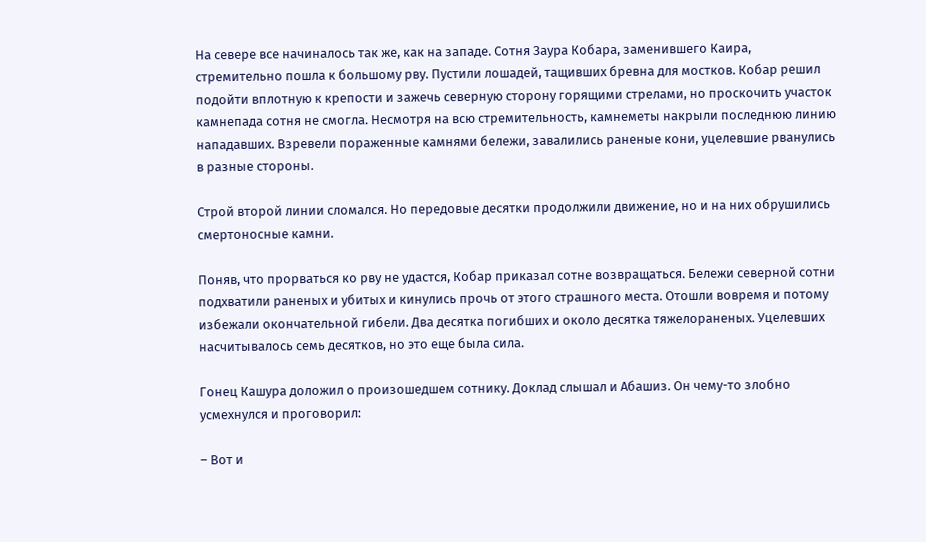На севере все начиналось так же, как на западе. Сотня Заура Кобара, заменившего Каира, стремительно пошла к большому рву. Пустили лошадей, тащивших бревна для мостков. Кобар решил подойти вплотную к крепости и зажечь северную сторону горящими стрелами, но проскочить участок камнепада сотня не смогла. Несмотря на всю стремительность, камнеметы накрыли последнюю линию нападавших. Взревели пораженные камнями бележи, завалились раненые кони, уцелевшие рванулись в разные стороны.

Строй второй линии сломался. Но передовые десятки продолжили движение, но и на них обрушились смертоносные камни.

Поняв, что прорваться ко рву не удастся, Кобар приказал сотне возвращаться. Бележи северной сотни подхватили раненых и убитых и кинулись прочь от этого страшного места. Отошли вовремя и потому избежали окончательной гибели. Два десятка погибших и около десятка тяжелораненых. Уцелевших насчитывалось семь десятков, но это еще была сила.

Гонец Кашура доложил о произошедшем сотнику. Доклад слышал и Абашиз. Он чему-то злобно усмехнулся и проговорил:

– Вот и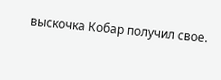выскочка Кобар получил свое.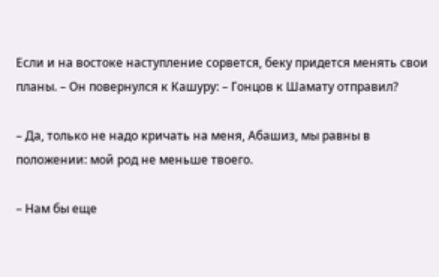Если и на востоке наступление сорвется, беку придется менять свои планы. – Он повернулся к Кашуру: – Гонцов к Шамату отправил?

– Да, только не надо кричать на меня, Абашиз, мы равны в положении: мой род не меньше твоего.

– Нам бы еще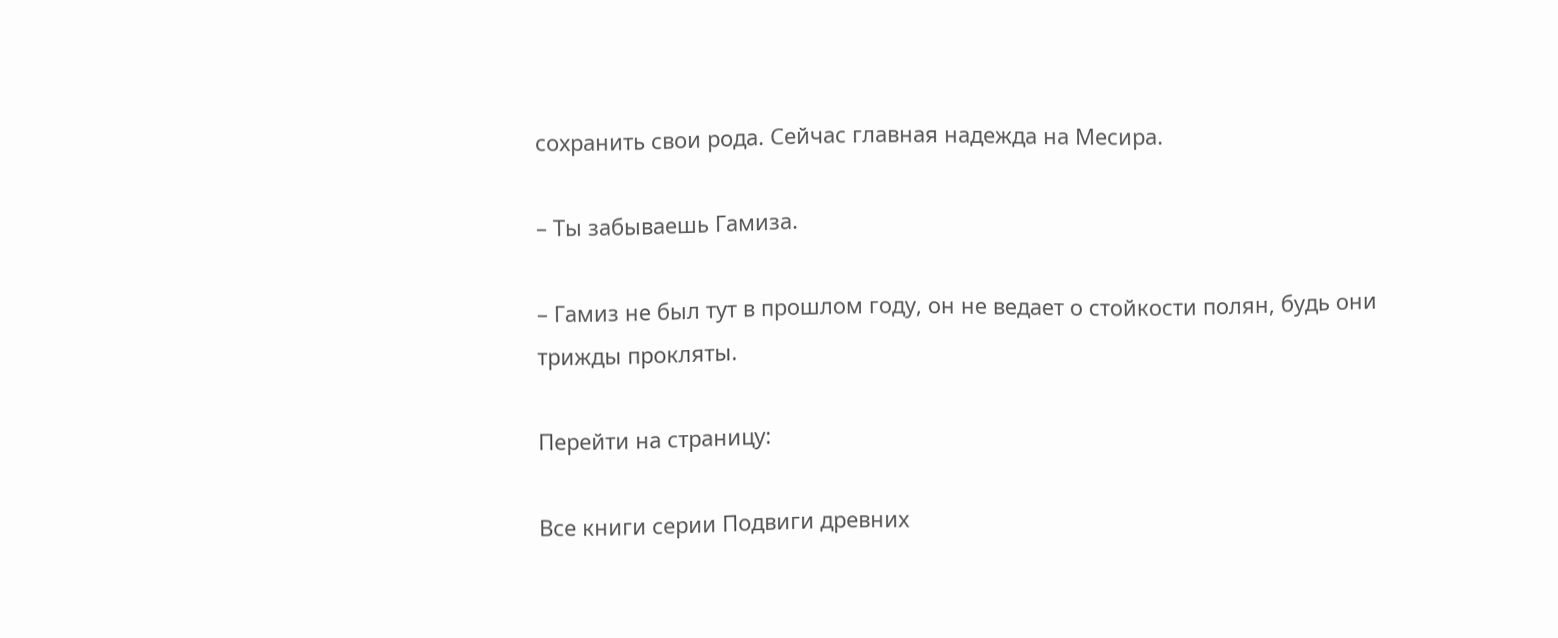сохранить свои рода. Сейчас главная надежда на Месира.

– Ты забываешь Гамиза.

– Гамиз не был тут в прошлом году, он не ведает о стойкости полян, будь они трижды прокляты.

Перейти на страницу:

Все книги серии Подвиги древних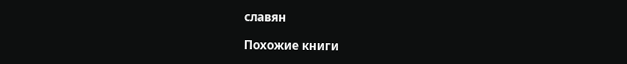славян

Похожие книги